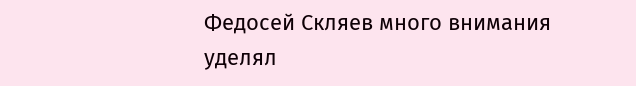Федосей Скляев много внимания уделял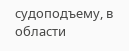судоподъему, в области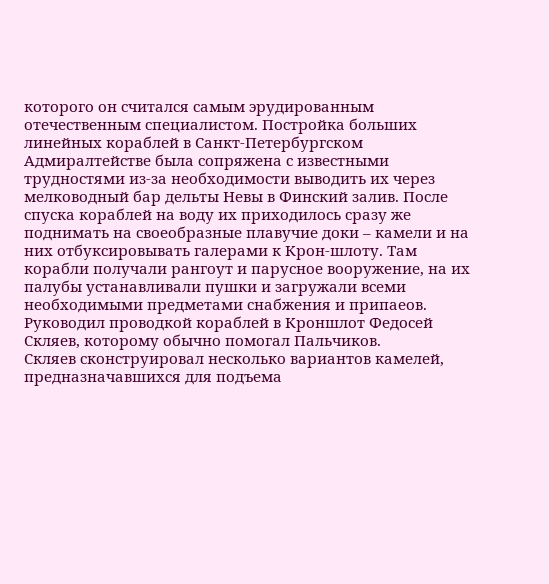которого он считался самым эрудированным отечественным специалистом. Постройка больших линейных кораблей в Санкт-Петербургском Адмиралтействе была сопряжена с известными трудностями из-за необходимости выводить их через мелководный бар дельты Невы в Финский залив. После спуска кораблей на воду их приходилось сразу же поднимать на своеобразные плавучие доки – камели и на них отбуксировывать галерами к Крон-шлоту. Там корабли получали рангоут и парусное вооружение, на их палубы устанавливали пушки и загружали всеми необходимыми предметами снабжения и припаеов. Руководил проводкой кораблей в Кроншлот Федосей Скляев, которому обычно помогал Пальчиков.
Скляев сконструировал несколько вариантов камелей, предназначавшихся для подъема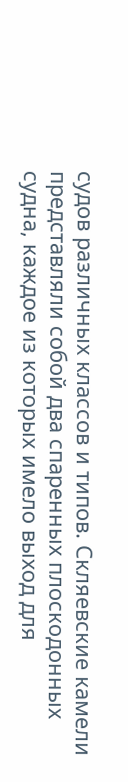судов различных классов и типов. Скляевские камели представляли собой два спаренных плоскодонных судна, каждое из которых имело выход для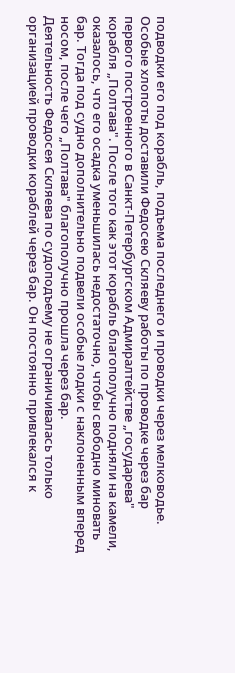подводки его под корабль, подъема последнего и проводки через мелководье.
Особые хлопоты доставили Федосею Скляеву работы по проводке через бар первого построенного в Санкт-Петербургском Адмиралтействе „государева" корабля „Полтава". После того как этот корабль благополучно подняли на камели, оказалось, что его осадка уменьшилась недостаточно, чтобы свободно миновать бар. Тогда под судно дополнительно подвели особые лодки с наклоненным вперед носом, после чего „Полтава" благополучно прошла через бар.
Деятельность Федосея Скляева по судоподъему не ограничивалась только организацией проводки кораблей через бар. Он постоянно привлекался к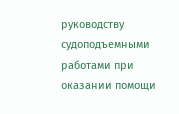руководству судоподъемными работами при оказании помощи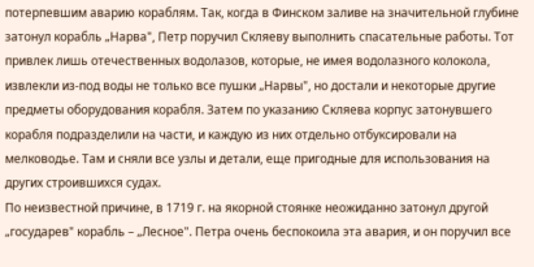потерпевшим аварию кораблям. Так, когда в Финском заливе на значительной глубине затонул корабль „Нарва", Петр поручил Скляеву выполнить спасательные работы. Тот привлек лишь отечественных водолазов, которые, не имея водолазного колокола, извлекли из-под воды не только все пушки „Нарвы", но достали и некоторые другие предметы оборудования корабля. Затем по указанию Скляева корпус затонувшего корабля подразделили на части, и каждую из них отдельно отбуксировали на мелководье. Там и сняли все узлы и детали, еще пригодные для использования на других строившихся судах.
По неизвестной причине, в 1719 г. на якорной стоянке неожиданно затонул другой „государев" корабль – „Лесное". Петра очень беспокоила эта авария, и он поручил все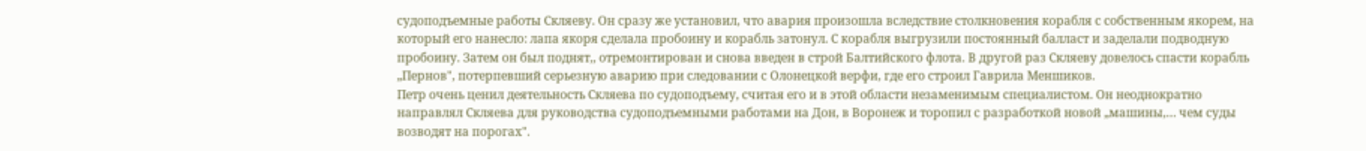судоподъемные работы Скляеву. Он сразу же установил, что авария произошла вследствие столкновения корабля с собственным якорем, на который его нанесло: лапа якоря сделала пробоину и корабль затонул. С корабля выгрузили постоянный балласт и заделали подводную пробоину. Затем он был поднят,, отремонтирован и снова введен в строй Балтийского флота. В другой раз Скляеву довелось спасти корабль „Пернов", потерпевший серьезную аварию при следовании с Олонецкой верфи, где его строил Гаврила Меншиков.
Петр очень ценил деятельность Скляева по судоподъему, считая его и в этой области незаменимым специалистом. Он неоднократно направлял Скляева для руководства судоподъемными работами на Дон, в Воронеж и торопил с разработкой новой „машины,… чем суды возводят на порогах".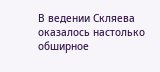В ведении Скляева оказалось настолько обширное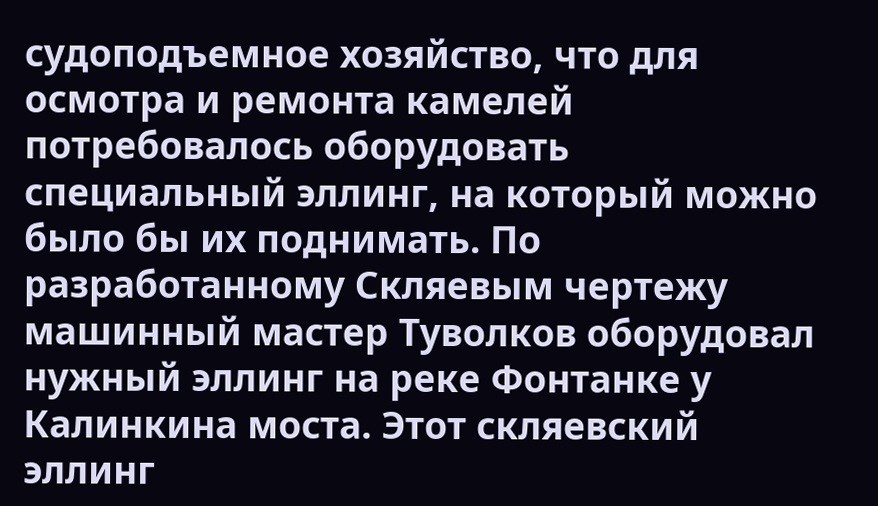судоподъемное хозяйство, что для осмотра и ремонта камелей потребовалось оборудовать специальный эллинг, на который можно было бы их поднимать. По разработанному Скляевым чертежу машинный мастер Туволков оборудовал нужный эллинг на реке Фонтанке у Калинкина моста. Этот скляевский эллинг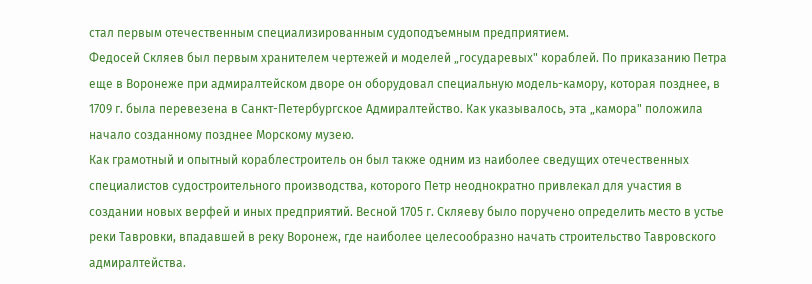стал первым отечественным специализированным судоподъемным предприятием.
Федосей Скляев был первым хранителем чертежей и моделей „государевых" кораблей. По приказанию Петра еще в Воронеже при адмиралтейском дворе он оборудовал специальную модель-камору, которая позднее, в 1709 г. была перевезена в Санкт-Петербургское Адмиралтейство. Как указывалось, эта „камора" положила начало созданному позднее Морскому музею.
Как грамотный и опытный кораблестроитель он был также одним из наиболее сведущих отечественных специалистов судостроительного производства, которого Петр неоднократно привлекал для участия в создании новых верфей и иных предприятий. Весной 1705 г. Скляеву было поручено определить место в устье реки Тавровки, впадавшей в реку Воронеж, где наиболее целесообразно начать строительство Тавровского адмиралтейства.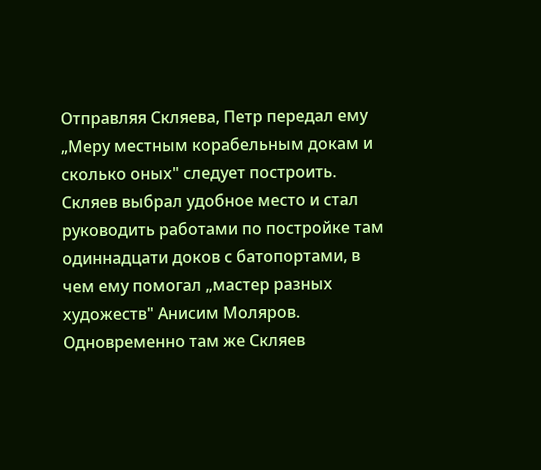Отправляя Скляева, Петр передал ему „Меру местным корабельным докам и сколько оных" следует построить. Скляев выбрал удобное место и стал руководить работами по постройке там одиннадцати доков с батопортами, в чем ему помогал „мастер разных художеств" Анисим Моляров. Одновременно там же Скляев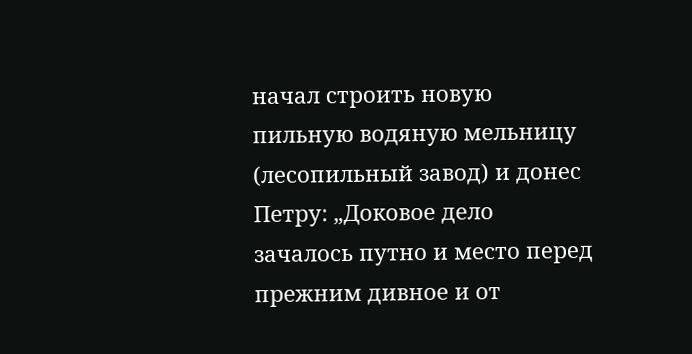начал строить новую пильную водяную мельницу (лесопильный завод) и донес Петру: „Доковое дело зачалось путно и место перед прежним дивное и от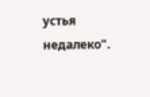устья недалеко".